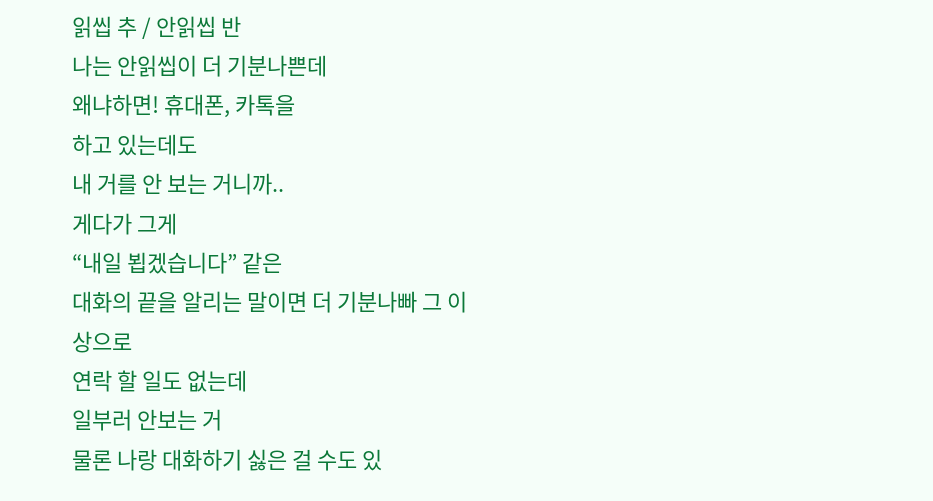읽씹 추 / 안읽씹 반
나는 안읽씹이 더 기분나쁜데
왜냐하면! 휴대폰, 카톡을
하고 있는데도
내 거를 안 보는 거니까..
게다가 그게
“내일 뵙겠습니다” 같은
대화의 끝을 알리는 말이면 더 기분나빠 그 이상으로
연락 할 일도 없는데
일부러 안보는 거
물론 나랑 대화하기 싫은 걸 수도 있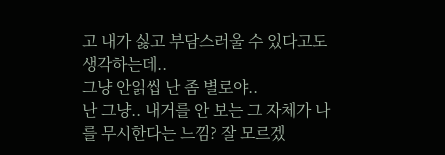고 내가 싫고 부담스러울 수 있다고도 생각하는데..
그냥 안읽씹 난 좀 별로야..
난 그냥.. 내거를 안 보는 그 자체가 나를 무시한다는 느낌? 잘 모르겠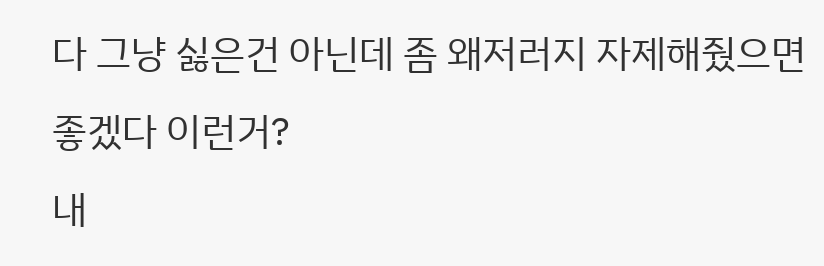다 그냥 싫은건 아닌데 좀 왜저러지 자제해줬으면 좋겠다 이런거?
내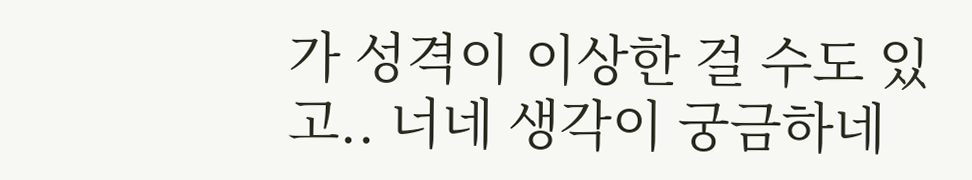가 성격이 이상한 걸 수도 있고.. 너네 생각이 궁금하네